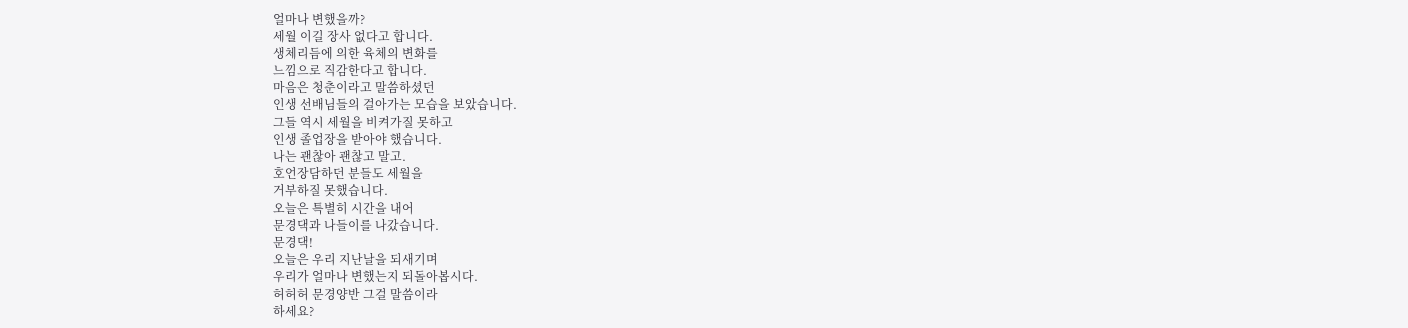얼마나 변했을까?
세월 이길 장사 없다고 합니다.
생체리듬에 의한 육체의 변화를
느낌으로 직감한다고 합니다.
마음은 청춘이라고 말씀하셨던
인생 선배님들의 걸아가는 모습을 보았습니다.
그들 역시 세월을 비켜가질 못하고
인생 졸업장을 받아야 했습니다.
나는 괜찮아 괜찮고 말고.
호언장담하던 분들도 세월을
거부하질 못했습니다.
오늘은 특별히 시간을 내어
문경댁과 나들이를 나갔습니다.
문경댁!
오늘은 우리 지난날을 되새기며
우리가 얼마나 변했는지 되돌아봅시다.
허허허 문경양반 그걸 말씀이라
하세요?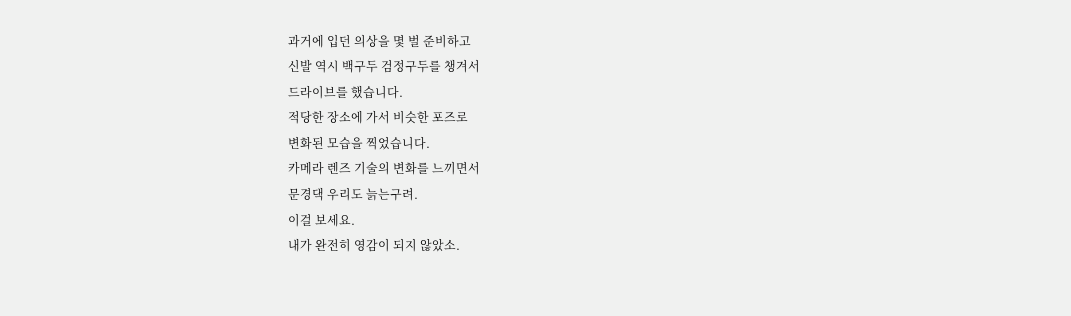과거에 입던 의상을 몇 벌 준비하고
신발 역시 백구두 검정구두를 챙겨서
드라이브를 했습니다.
적당한 장소에 가서 비슷한 포즈로
변화된 모습을 찍었습니다.
카메라 렌즈 기술의 변화를 느끼면서
문경댁 우리도 늙는구려.
이걸 보세요.
내가 완전히 영감이 되지 않았소.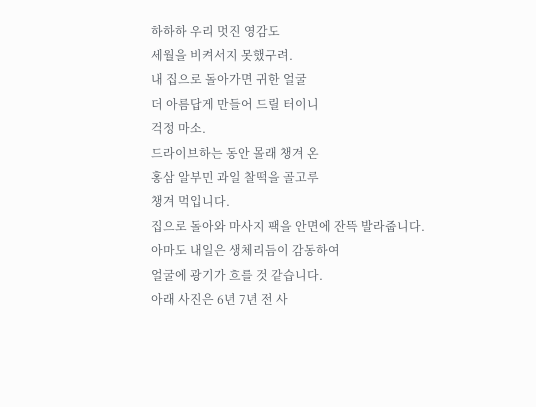하하하 우리 멋진 영감도
세월을 비켜서지 못했구려.
내 집으로 돌아가면 귀한 얼굴
더 아름답게 만들어 드릴 터이니
걱정 마소.
드라이브하는 동안 몰래 챙겨 온
홍삼 알부민 과일 찰떡을 골고루
챙겨 먹입니다.
집으로 돌아와 마사지 팩을 안면에 잔뜩 발라줍니다.
아마도 내일은 생체리듬이 감동하여
얼굴에 광기가 흐를 것 같습니다.
아래 사진은 6년 7년 전 사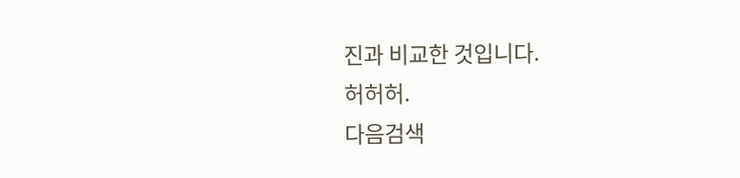진과 비교한 것입니다.
허허허.
다음검색